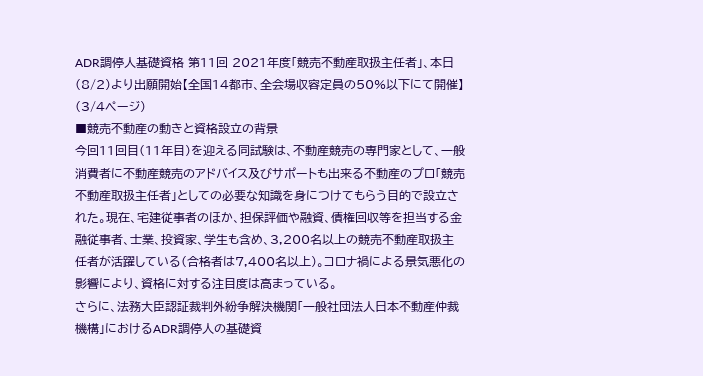ADR調停人基礎資格 第11回 2021年度「競売不動産取扱主任者」、本日(8/2)より出願開始【全国14都市、全会場収容定員の50%以下にて開催】 (3/4ページ)
■競売不動産の動きと資格設立の背景
今回11回目(11年目)を迎える同試験は、不動産競売の専門家として、一般消費者に不動産競売のアドバイス及びサポートも出来る不動産のプロ「競売不動産取扱主任者」としての必要な知識を身につけてもらう目的で設立された。現在、宅建従事者のほか、担保評価や融資、債権回収等を担当する金融従事者、士業、投資家、学生も含め、3,200名以上の競売不動産取扱主任者が活躍している(合格者は7,400名以上)。コロナ禍による景気悪化の影響により、資格に対する注目度は高まっている。
さらに、法務大臣認証裁判外紛争解決機関「一般社団法人日本不動産仲裁機構」におけるADR調停人の基礎資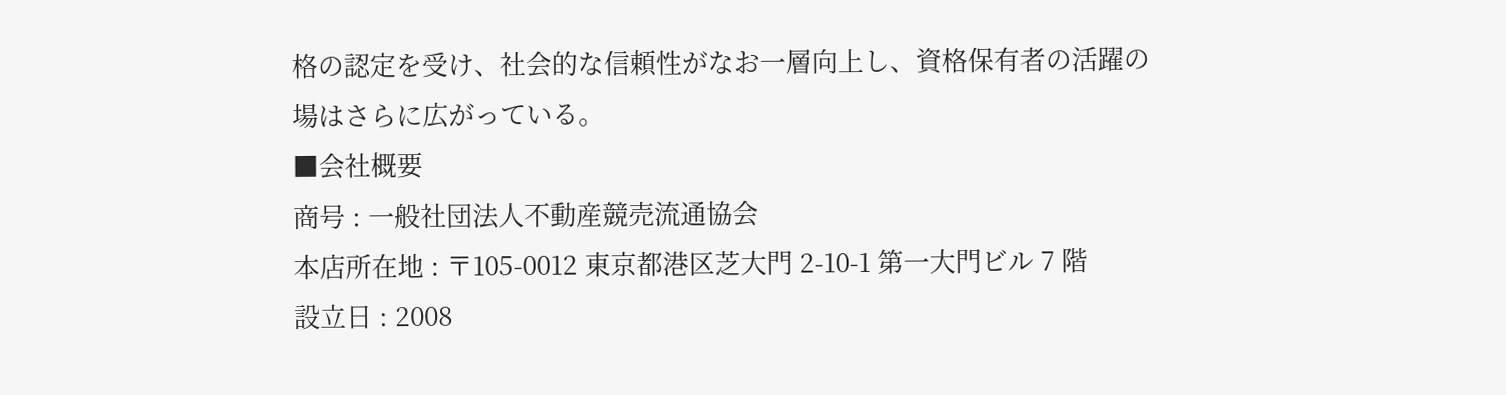格の認定を受け、社会的な信頼性がなお一層向上し、資格保有者の活躍の場はさらに広がっている。
■会社概要
商号 : 一般社団法人不動産競売流通協会
本店所在地 : 〒105-0012 東京都港区芝大門 2-10-1 第一大門ビル 7 階
設立日 : 2008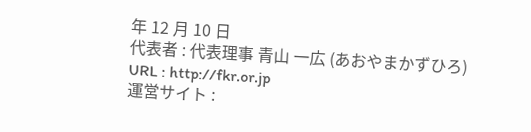年 12 月 10 日
代表者 : 代表理事 青山 一広 (あおやまかずひろ)
URL : http://fkr.or.jp
運営サイト :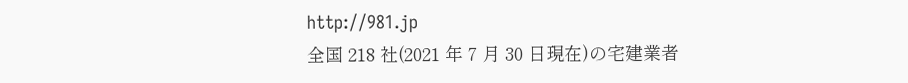http://981.jp
全国 218 社(2021 年 7 月 30 日現在)の宅建業者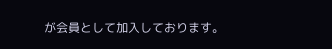が会員として加入しております。